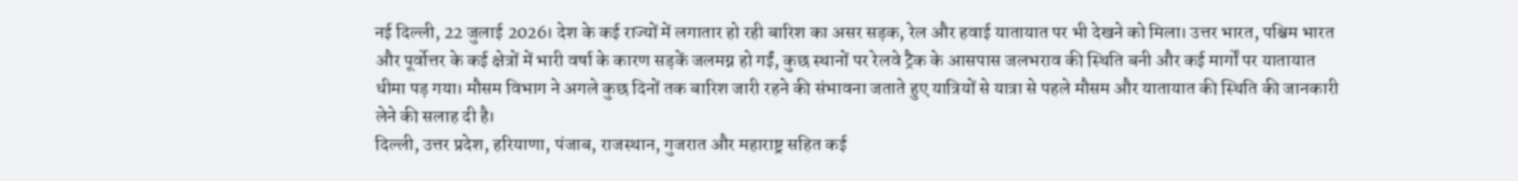नई दिल्ली, 22 जुलाई 2026। देश के कई राज्यों में लगातार हो रही बारिश का असर सड़क, रेल और हवाई यातायात पर भी देखने को मिला। उत्तर भारत, पश्चिम भारत और पूर्वोत्तर के कई क्षेत्रों में भारी वर्षा के कारण सड़कें जलमग्न हो गईं, कुछ स्थानों पर रेलवे ट्रैक के आसपास जलभराव की स्थिति बनी और कई मार्गों पर यातायात धीमा पड़ गया। मौसम विभाग ने अगले कुछ दिनों तक बारिश जारी रहने की संभावना जताते हुए यात्रियों से यात्रा से पहले मौसम और यातायात की स्थिति की जानकारी लेने की सलाह दी है।
दिल्ली, उत्तर प्रदेश, हरियाणा, पंजाब, राजस्थान, गुजरात और महाराष्ट्र सहित कई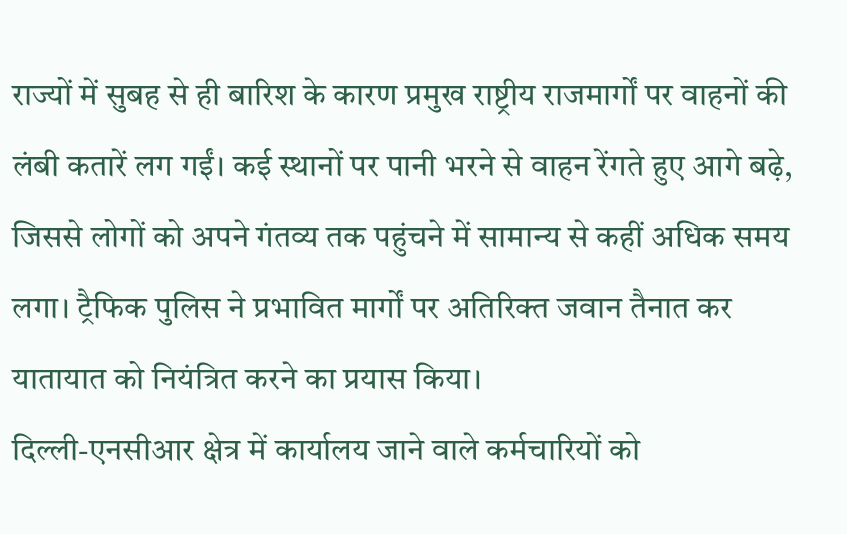राज्यों में सुबह से ही बारिश के कारण प्रमुख राष्ट्रीय राजमार्गों पर वाहनों की लंबी कतारें लग गईं। कई स्थानों पर पानी भरने से वाहन रेंगते हुए आगे बढ़े, जिससे लोगों को अपने गंतव्य तक पहुंचने में सामान्य से कहीं अधिक समय लगा। ट्रैफिक पुलिस ने प्रभावित मार्गों पर अतिरिक्त जवान तैनात कर यातायात को नियंत्रित करने का प्रयास किया।
दिल्ली-एनसीआर क्षेत्र में कार्यालय जाने वाले कर्मचारियों को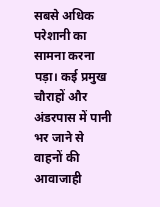सबसे अधिक परेशानी का सामना करना पड़ा। कई प्रमुख चौराहों और अंडरपास में पानी भर जाने से वाहनों की आवाजाही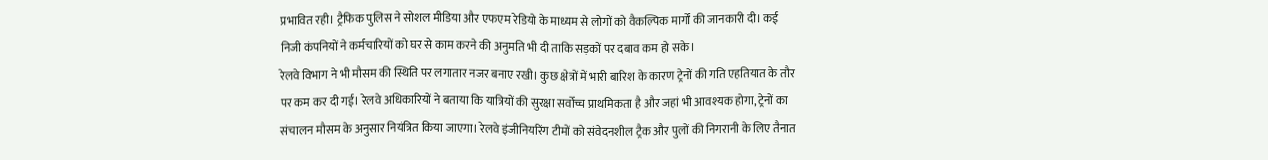प्रभावित रही। ट्रैफिक पुलिस ने सोशल मीडिया और एफएम रेडियो के माध्यम से लोगों को वैकल्पिक मार्गों की जानकारी दी। कई निजी कंपनियों ने कर्मचारियों को घर से काम करने की अनुमति भी दी ताकि सड़कों पर दबाव कम हो सके।
रेलवे विभाग ने भी मौसम की स्थिति पर लगातार नजर बनाए रखी। कुछ क्षेत्रों में भारी बारिश के कारण ट्रेनों की गति एहतियात के तौर पर कम कर दी गई। रेलवे अधिकारियों ने बताया कि यात्रियों की सुरक्षा सर्वोच्च प्राथमिकता है और जहां भी आवश्यक होगा, ट्रेनों का संचालन मौसम के अनुसार नियंत्रित किया जाएगा। रेलवे इंजीनियरिंग टीमों को संवेदनशील ट्रैक और पुलों की निगरानी के लिए तैनात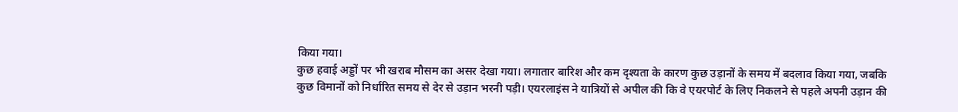किया गया।
कुछ हवाई अड्डों पर भी खराब मौसम का असर देखा गया। लगातार बारिश और कम दृश्यता के कारण कुछ उड़ानों के समय में बदलाव किया गया, जबकि कुछ विमानों को निर्धारित समय से देर से उड़ान भरनी पड़ी। एयरलाइंस ने यात्रियों से अपील की कि वे एयरपोर्ट के लिए निकलने से पहले अपनी उड़ान की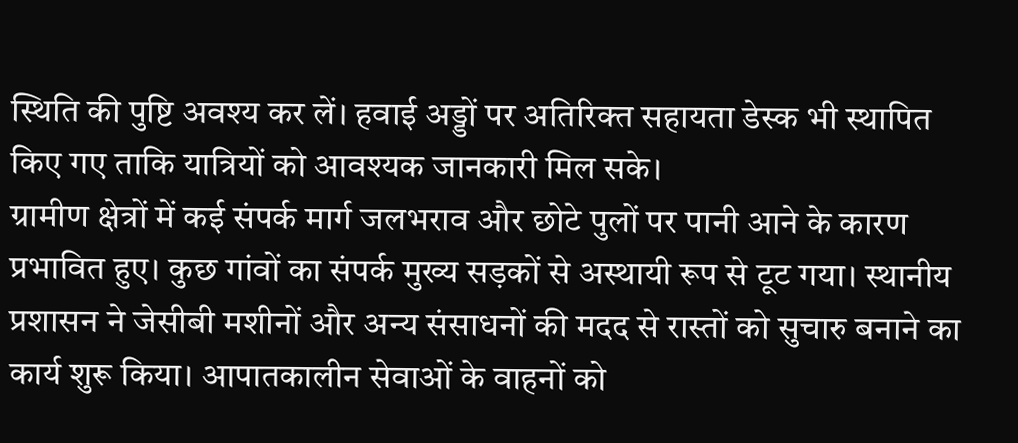स्थिति की पुष्टि अवश्य कर लें। हवाई अड्डों पर अतिरिक्त सहायता डेस्क भी स्थापित किए गए ताकि यात्रियों को आवश्यक जानकारी मिल सके।
ग्रामीण क्षेत्रों में कई संपर्क मार्ग जलभराव और छोटे पुलों पर पानी आने के कारण प्रभावित हुए। कुछ गांवों का संपर्क मुख्य सड़कों से अस्थायी रूप से टूट गया। स्थानीय प्रशासन ने जेसीबी मशीनों और अन्य संसाधनों की मदद से रास्तों को सुचारु बनाने का कार्य शुरू किया। आपातकालीन सेवाओं के वाहनों को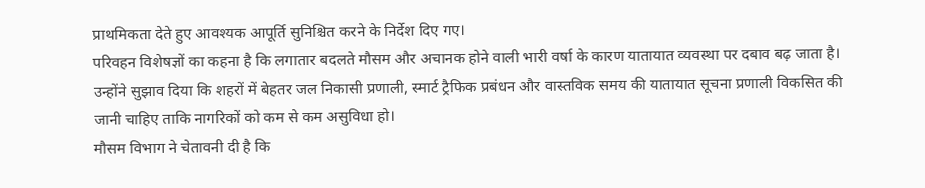प्राथमिकता देते हुए आवश्यक आपूर्ति सुनिश्चित करने के निर्देश दिए गए।
परिवहन विशेषज्ञों का कहना है कि लगातार बदलते मौसम और अचानक होने वाली भारी वर्षा के कारण यातायात व्यवस्था पर दबाव बढ़ जाता है। उन्होंने सुझाव दिया कि शहरों में बेहतर जल निकासी प्रणाली, स्मार्ट ट्रैफिक प्रबंधन और वास्तविक समय की यातायात सूचना प्रणाली विकसित की जानी चाहिए ताकि नागरिकों को कम से कम असुविधा हो।
मौसम विभाग ने चेतावनी दी है कि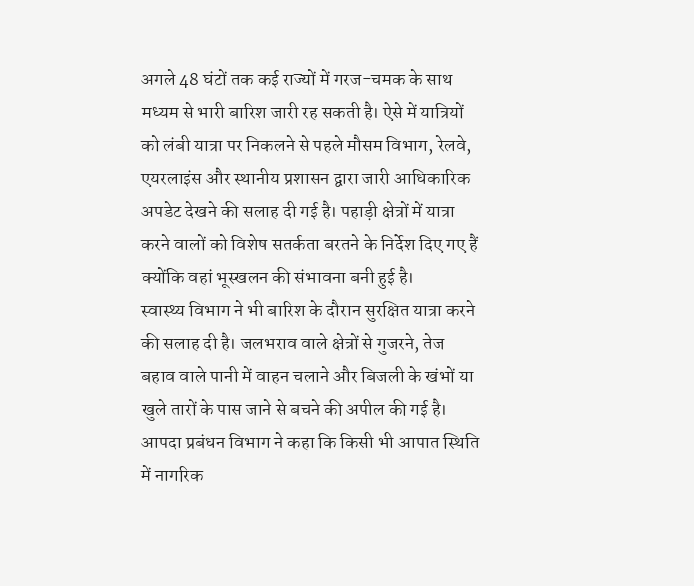अगले 48 घंटों तक कई राज्यों में गरज-चमक के साथ मध्यम से भारी बारिश जारी रह सकती है। ऐसे में यात्रियों को लंबी यात्रा पर निकलने से पहले मौसम विभाग, रेलवे, एयरलाइंस और स्थानीय प्रशासन द्वारा जारी आधिकारिक अपडेट देखने की सलाह दी गई है। पहाड़ी क्षेत्रों में यात्रा करने वालों को विशेष सतर्कता बरतने के निर्देश दिए गए हैं क्योंकि वहां भूस्खलन की संभावना बनी हुई है।
स्वास्थ्य विभाग ने भी बारिश के दौरान सुरक्षित यात्रा करने की सलाह दी है। जलभराव वाले क्षेत्रों से गुजरने, तेज बहाव वाले पानी में वाहन चलाने और बिजली के खंभों या खुले तारों के पास जाने से बचने की अपील की गई है। आपदा प्रबंधन विभाग ने कहा कि किसी भी आपात स्थिति में नागरिक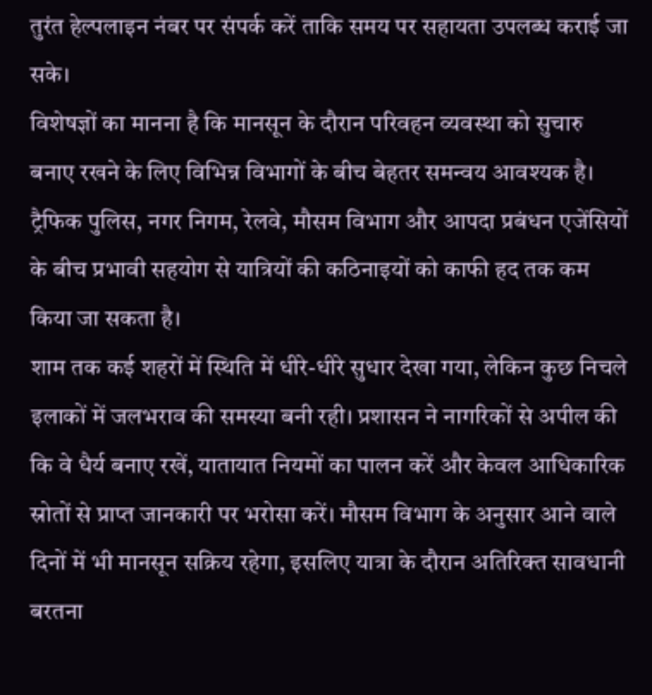तुरंत हेल्पलाइन नंबर पर संपर्क करें ताकि समय पर सहायता उपलब्ध कराई जा सके।
विशेषज्ञों का मानना है कि मानसून के दौरान परिवहन व्यवस्था को सुचारु बनाए रखने के लिए विभिन्न विभागों के बीच बेहतर समन्वय आवश्यक है। ट्रैफिक पुलिस, नगर निगम, रेलवे, मौसम विभाग और आपदा प्रबंधन एजेंसियों के बीच प्रभावी सहयोग से यात्रियों की कठिनाइयों को काफी हद तक कम किया जा सकता है।
शाम तक कई शहरों में स्थिति में धीरे-धीरे सुधार देखा गया, लेकिन कुछ निचले इलाकों में जलभराव की समस्या बनी रही। प्रशासन ने नागरिकों से अपील की कि वे धैर्य बनाए रखें, यातायात नियमों का पालन करें और केवल आधिकारिक स्रोतों से प्राप्त जानकारी पर भरोसा करें। मौसम विभाग के अनुसार आने वाले दिनों में भी मानसून सक्रिय रहेगा, इसलिए यात्रा के दौरान अतिरिक्त सावधानी बरतना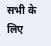सभी के लिए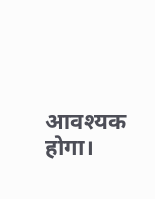आवश्यक होगा।